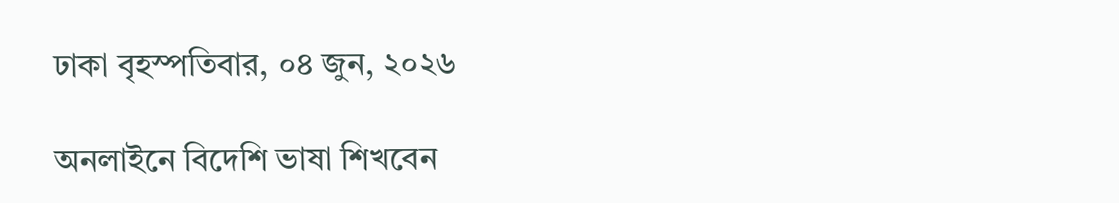ঢাকা বৃহস্পতিবার, ০৪ জুন, ২০২৬

অনলাইনে বিদেশি ভাষা শিখবেন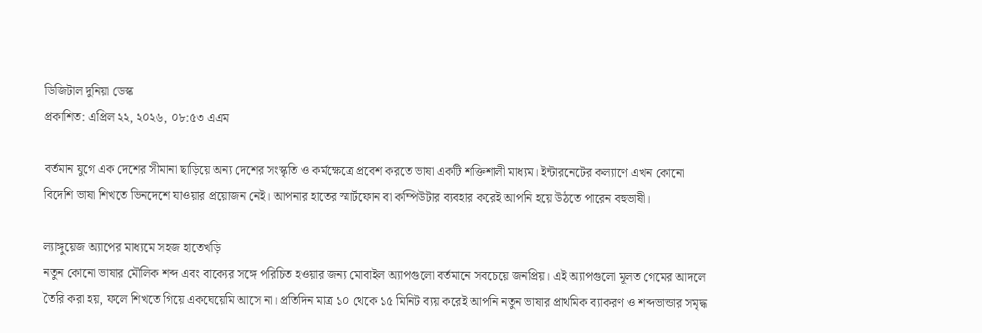ডিজিটাল দুনিয়া ডেস্ক
প্রকাশিত: এপ্রিল ২২, ২০২৬, ০৮:৫৩ এএম

বর্তমান যুগে এক দেশের সীমানা ছাড়িয়ে অন্য দেশের সংস্কৃতি ও কর্মক্ষেত্রে প্রবেশ করতে ভাষা একটি শক্তিশালী মাধ্যম। ইন্টারনেটের কল্যাণে এখন কোনো বিদেশি ভাষা শিখতে ভিনদেশে যাওয়ার প্রয়োজন নেই। আপনার হাতের স্মার্টফোন বা কম্পিউটার ব্যবহার করেই আপনি হয়ে উঠতে পারেন বহুভাষী।

ল্যাঙ্গুয়েজ অ্যাপের মাধ্যমে সহজ হাতেখড়ি
নতুন কোনো ভাষার মৌলিক শব্দ এবং বাক্যের সঙ্গে পরিচিত হওয়ার জন্য মোবাইল অ্যাপগুলো বর্তমানে সবচেয়ে জনপ্রিয়। এই অ্যাপগুলো মূলত গেমের আদলে তৈরি করা হয়, ফলে শিখতে গিয়ে একঘেয়েমি আসে না। প্রতিদিন মাত্র ১০ থেকে ১৫ মিনিট ব্যয় করেই আপনি নতুন ভাষার প্রাথমিক ব্যাকরণ ও শব্দভান্ডার সমৃদ্ধ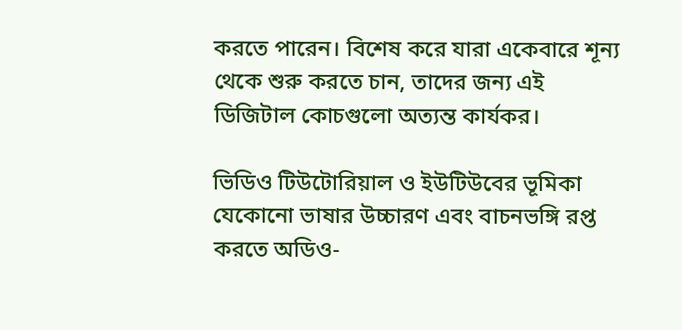করতে পারেন। বিশেষ করে যারা একেবারে শূন্য থেকে শুরু করতে চান, তাদের জন্য এই ডিজিটাল কোচগুলো অত্যন্ত কার্যকর।

ভিডিও টিউটোরিয়াল ও ইউটিউবের ভূমিকা
যেকোনো ভাষার উচ্চারণ এবং বাচনভঙ্গি রপ্ত করতে অডিও-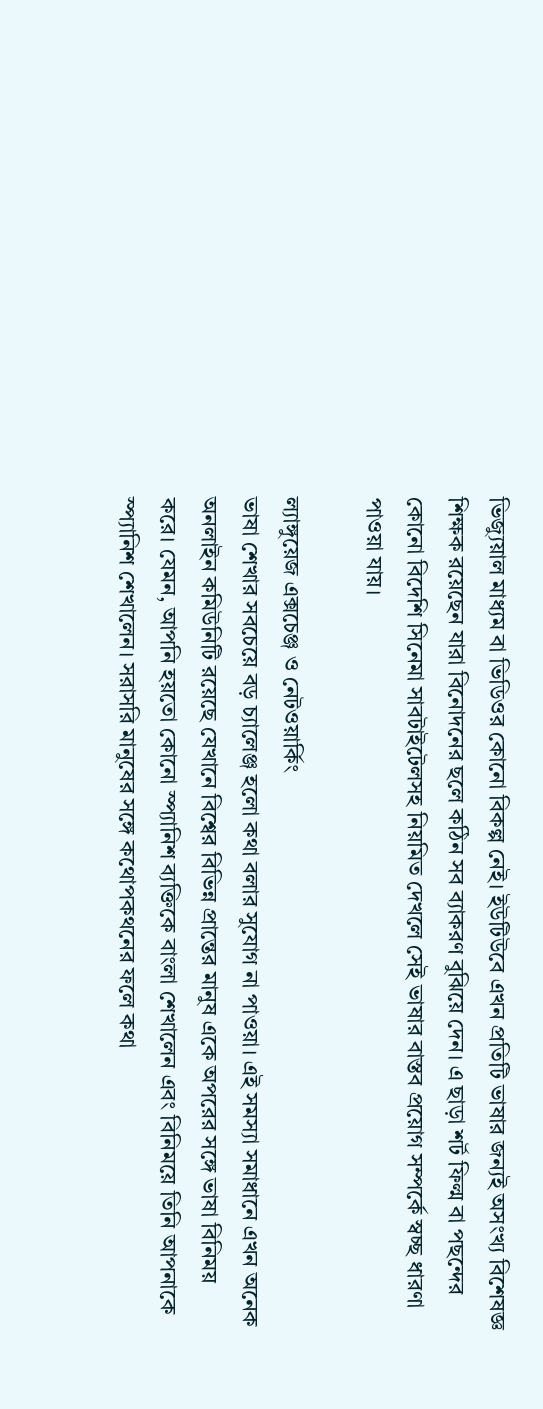ভিজ্যুয়াল মাধ্যম বা ভিডিওর কোনো বিকল্প নেই। ইউটিউবে এখন প্রতিটি ভাষার জন্যই অসংখ্য বিশেষজ্ঞ শিক্ষক রয়েছেন যারা বিনোদনের ছলে কঠিন সব ব্যাকরণ বুঝিয়ে দেন। এ ছাড়া শর্ট ফিল্ম বা পছন্দের কোনো বিদেশি সিনেমা সাবটাইটেলসহ নিয়মিত দেখলে সেই ভাষার বাস্তব প্রয়োগ সম্পর্কে স্বচ্ছ ধারণা পাওয়া যায়।

ল্যাঙ্গুয়েজ এক্সচেঞ্জ ও নেটওয়ার্কিং
ভাষা শেখার সবচেয়ে বড় চ্যালেঞ্জ হলো কথা বলার সুযোগ না পাওয়া। এই সমস্যা সমাধানে এখন অনেক অনলাইন কমিউনিটি রয়েছে যেখানে বিশ্বের বিভিন্ন প্রান্তের মানুষ একে অপরের সঙ্গে ভাষা বিনিময় করে। যেমন, আপনি হয়তো কোনো স্প্যানিশ ব্যক্তিকে বাংলা শেখালেন এবং বিনিময়ে তিনি আপনাকে স্প্যানিশ শেখালেন। সরাসরি মানুষের সঙ্গে কথোপকথনের ফলে কথা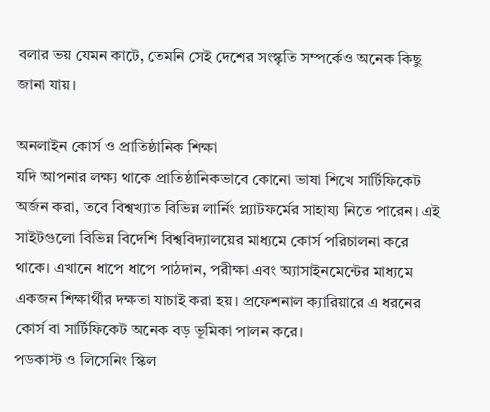বলার ভয় যেমন কাটে, তেমনি সেই দেশের সংস্কৃতি সম্পর্কেও অনেক কিছু জানা যায়।

অনলাইন কোর্স ও প্রাতিষ্ঠানিক শিক্ষা
যদি আপনার লক্ষ্য থাকে প্রাতিষ্ঠানিকভাবে কোনো ভাষা শিখে সার্টিফিকেট অর্জন করা, তবে বিশ্বখ্যাত বিভিন্ন লার্নিং প্ল্যাটফর্মের সাহায্য নিতে পারেন। এই সাইটগুলো বিভিন্ন বিদেশি বিশ্ববিদ্যালয়ের মাধ্যমে কোর্স পরিচালনা করে থাকে। এখানে ধাপে ধাপে পাঠদান, পরীক্ষা এবং অ্যাসাইনমেন্টের মাধ্যমে একজন শিক্ষার্থীর দক্ষতা যাচাই করা হয়। প্রফেশনাল ক্যারিয়ারে এ ধরনের কোর্স বা সার্টিফিকেট অনেক বড় ভূমিকা পালন করে।
পডকাস্ট ও লিসেনিং স্কিল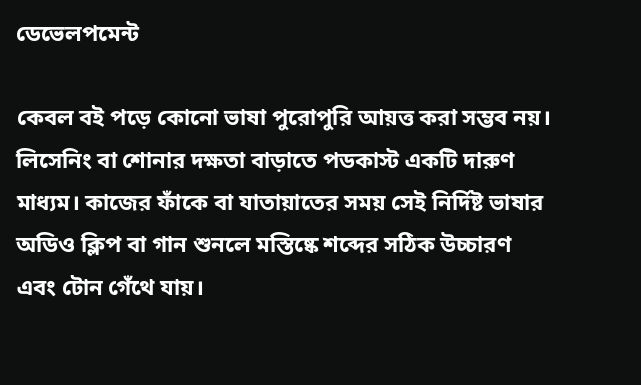ডেভেলপমেন্ট

কেবল বই পড়ে কোনো ভাষা পুরোপুরি আয়ত্ত করা সম্ভব নয়। লিসেনিং বা শোনার দক্ষতা বাড়াতে পডকাস্ট একটি দারুণ মাধ্যম। কাজের ফাঁকে বা যাতায়াতের সময় সেই নির্দিষ্ট ভাষার অডিও ক্লিপ বা গান শুনলে মস্তিষ্কে শব্দের সঠিক উচ্চারণ এবং টোন গেঁথে যায়।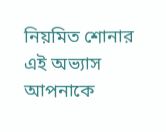নিয়মিত শোনার এই অভ্যাস আপনাকে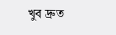খুব দ্রুত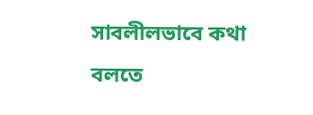সাবলীলভাবে কথা বলতে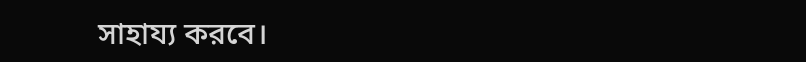সাহায্য করবে।